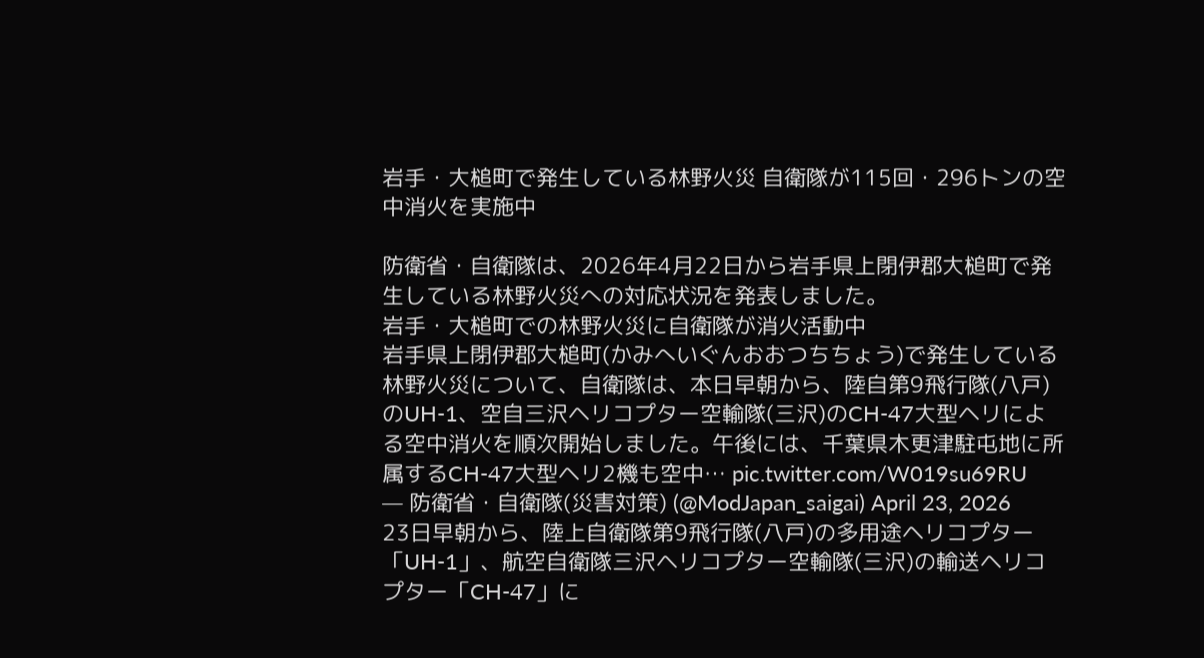岩手・大槌町で発生している林野火災 自衛隊が115回・296トンの空中消火を実施中

防衛省・自衛隊は、2026年4月22日から岩手県上閉伊郡大槌町で発生している林野火災への対応状況を発表しました。
岩手・大槌町での林野火災に自衛隊が消火活動中
岩手県上閉伊郡大槌町(かみへいぐんおおつちちょう)で発生している林野火災について、自衛隊は、本日早朝から、陸自第9飛行隊(八戸)のUH-1、空自三沢ヘリコプター空輸隊(三沢)のCH-47大型ヘリによる空中消火を順次開始しました。午後には、千葉県木更津駐屯地に所属するCH-47大型ヘリ2機も空中… pic.twitter.com/W019su69RU
— 防衛省・自衛隊(災害対策) (@ModJapan_saigai) April 23, 2026
23日早朝から、陸上自衛隊第9飛行隊(八戸)の多用途ヘリコプター「UH-1」、航空自衛隊三沢ヘリコプター空輸隊(三沢)の輸送ヘリコプター「CH-47」に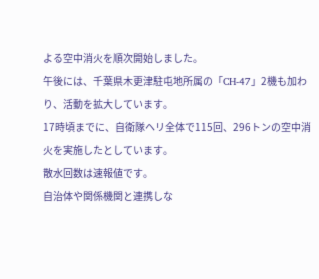よる空中消火を順次開始しました。
午後には、千葉県木更津駐屯地所属の「CH-47」2機も加わり、活動を拡大しています。
17時頃までに、自衛隊ヘリ全体で115回、296トンの空中消火を実施したとしています。
散水回数は速報値です。
自治体や関係機関と連携しな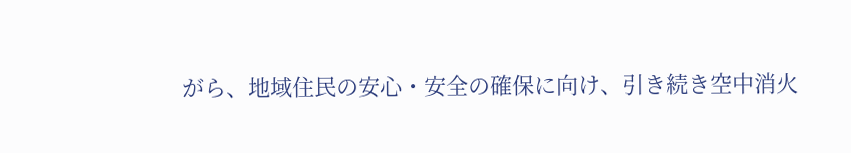がら、地域住民の安心・安全の確保に向け、引き続き空中消火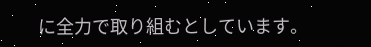に全力で取り組むとしています。